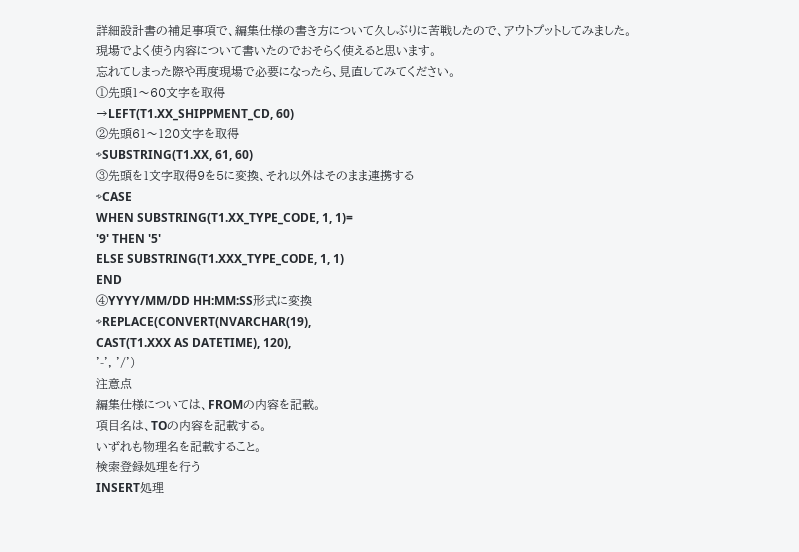詳細設計書の補足事項で、編集仕様の書き方について久しぶりに苦戦したので、アウトプットしてみました。
現場でよく使う内容について書いたのでおそらく使えると思います。
忘れてしまった際や再度現場で必要になったら、見直してみてください。
①先頭1〜60文字を取得
→LEFT(T1.XX_SHIPPMENT_CD, 60)
②先頭61〜120文字を取得
⇨SUBSTRING(T1.XX, 61, 60)
③先頭を1文字取得9を5に変換、それ以外はそのまま連携する
⇨CASE
WHEN SUBSTRING(T1.XX_TYPE_CODE, 1, 1)=
'9' THEN '5'
ELSE SUBSTRING(T1.XXX_TYPE_CODE, 1, 1)
END
④YYYY/MM/DD HH:MM:SS形式に変換
⇨REPLACE(CONVERT(NVARCHAR(19),
CAST(T1.XXX AS DATETIME), 120),
'-', '/')
注意点
編集仕様については、FROMの内容を記載。
項目名は、TOの内容を記載する。
いずれも物理名を記載すること。
検索登録処理を行う
INSERT処理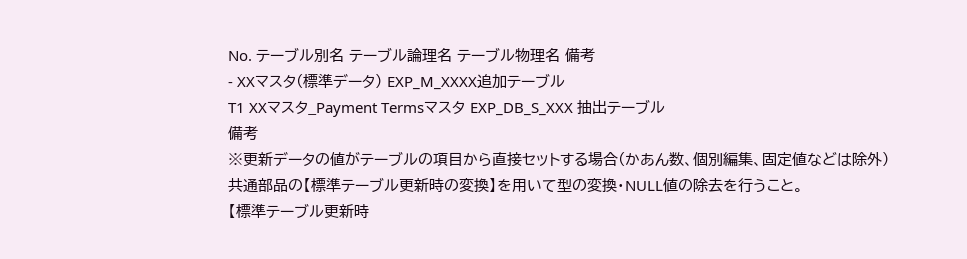No. テーブル別名 テーブル論理名 テーブル物理名 備考
- XXマスタ(標準データ) EXP_M_XXXX追加テーブル
T1 XXマスタ_Payment Termsマスタ EXP_DB_S_XXX 抽出テーブル
備考
※更新データの値がテーブルの項目から直接セットする場合(かあん数、個別編集、固定値などは除外)
共通部品の【標準テーブル更新時の変換】を用いて型の変換・NULL値の除去を行うこと。
【標準テーブル更新時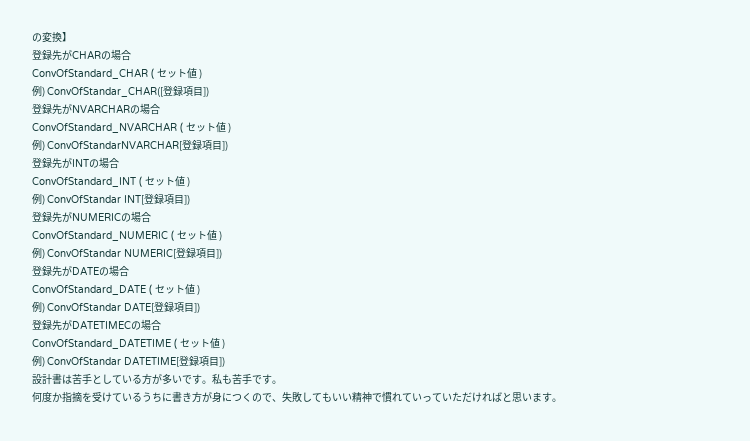の変換】
登録先がCHARの場合
ConvOfStandard_CHAR ( セット値 )
例) ConvOfStandar_CHAR([登録項目])
登録先がNVARCHARの場合
ConvOfStandard_NVARCHAR ( セット値 )
例) ConvOfStandarNVARCHAR[登録項目])
登録先がINTの場合
ConvOfStandard_INT ( セット値 )
例) ConvOfStandar INT[登録項目])
登録先がNUMERICの場合
ConvOfStandard_NUMERIC ( セット値 )
例) ConvOfStandar NUMERIC[登録項目])
登録先がDATEの場合
ConvOfStandard_DATE ( セット値 )
例) ConvOfStandar DATE[登録項目])
登録先がDATETIMECの場合
ConvOfStandard_DATETIME ( セット値 )
例) ConvOfStandar DATETIME[登録項目])
設計書は苦手としている方が多いです。私も苦手です。
何度か指摘を受けているうちに書き方が身につくので、失敗してもいい精神で慣れていっていただければと思います。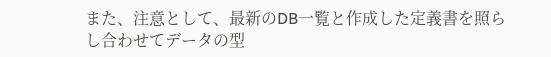また、注意として、最新のDB一覧と作成した定義書を照らし合わせてデータの型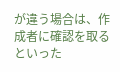が違う場合は、作成者に確認を取るといった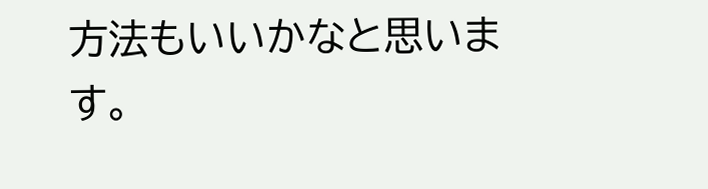方法もいいかなと思います。